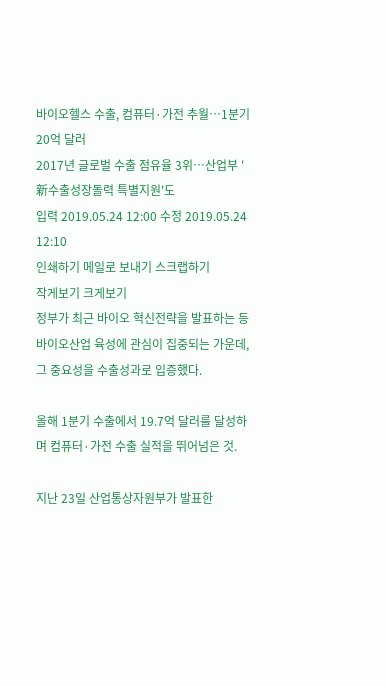바이오헬스 수출, 컴퓨터·가전 추월…1분기 20억 달러
2017년 글로벌 수출 점유율 3위…산업부 '新수출성장돌력 특별지원'도
입력 2019.05.24 12:00 수정 2019.05.24 12:10
인쇄하기 메일로 보내기 스크랩하기
작게보기 크게보기
정부가 최근 바이오 혁신전략을 발표하는 등 바이오산업 육성에 관심이 집중되는 가운데, 그 중요성을 수출성과로 입증했다.

올해 1분기 수출에서 19.7억 달러를 달성하며 컴퓨터·가전 수출 실적을 뛰어넘은 것.

지난 23일 산업통상자원부가 발표한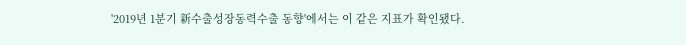'2019년 1분기 新수출성장동력수출 동향'에서는 이 같은 지표가 확인됐다.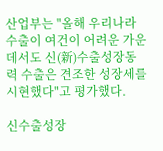산업부는 "올해 우리나라 수출이 여건이 어려운 가운데서도 신(新)수출성장동력 수출은 견조한 성장세를 시현했다"고 평가했다.

신수출성장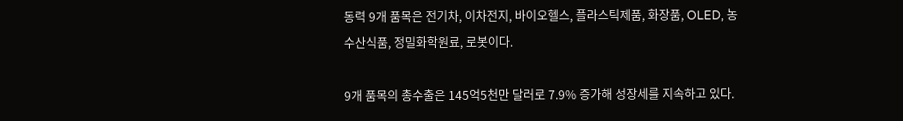동력 9개 품목은 전기차, 이차전지, 바이오헬스, 플라스틱제품, 화장품, OLED, 농수산식품, 정밀화학원료, 로봇이다.

9개 품목의 총수출은 145억5천만 달러로 7.9% 증가해 성장세를 지속하고 있다.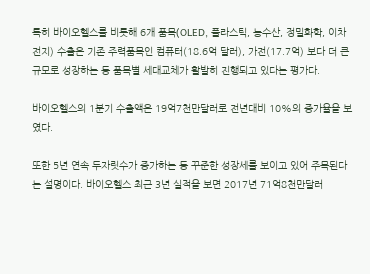특히 바이오헬스를 비롯해 6개 품목(OLED, 플라스틱, 농수산, 정밀화학, 이차전지) 수출은 기존 주력품목인 컴퓨터(18.6억 달러), 가전(17.7억) 보다 더 큰 규모로 성장하는 등 품목별 세대교체가 활발히 진행되고 있다는 평가다.

바이오헬스의 1분기 수출액은 19억7천만달러로 전년대비 10%의 증가율을 보였다.

또한 5년 연속 두자릿수가 증가하는 등 꾸준한 성장세를 보이고 있어 주목된다는 설명이다. 바이오헬스 최근 3년 실적을 보면 2017년 71억8천만달러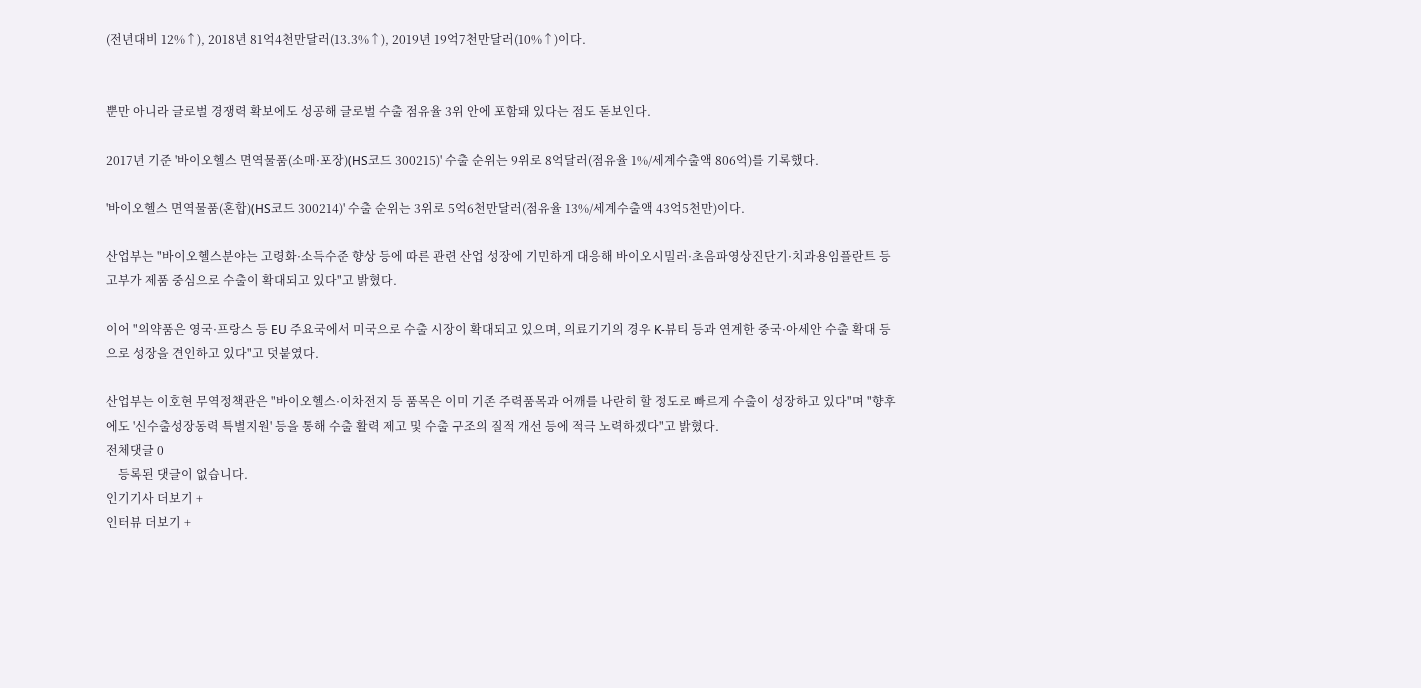(전년대비 12%↑), 2018년 81억4천만달러(13.3%↑), 2019년 19억7천만달러(10%↑)이다.


뿐만 아니라 글로벌 경쟁력 확보에도 성공해 글로벌 수출 점유율 3위 안에 포함돼 있다는 점도 돋보인다.

2017년 기준 '바이오헬스 면역물품(소매·포장)(HS코드 300215)' 수출 순위는 9위로 8억달러(점유율 1%/세계수출액 806억)를 기록했다.

'바이오헬스 면역물품(혼합)(HS코드 300214)' 수출 순위는 3위로 5억6천만달러(점유율 13%/세계수출액 43억5천만)이다.

산업부는 "바이오헬스분야는 고령화·소득수준 향상 등에 따른 관련 산업 성장에 기민하게 대응해 바이오시밀러·초음파영상진단기·치과용임플란트 등 고부가 제품 중심으로 수출이 확대되고 있다"고 밝혔다.

이어 "의약품은 영국·프랑스 등 EU 주요국에서 미국으로 수출 시장이 확대되고 있으며, 의료기기의 경우 K-뷰티 등과 연계한 중국·아세안 수출 확대 등으로 성장을 견인하고 있다"고 덧붙였다.

산업부는 이호현 무역정책관은 "바이오헬스·이차전지 등 품목은 이미 기존 주력품목과 어깨를 나란히 할 정도로 빠르게 수출이 성장하고 있다"며 "향후에도 '신수출성장동력 특별지원' 등을 통해 수출 활력 제고 및 수출 구조의 질적 개선 등에 적극 노력하겠다"고 밝혔다.
전체댓글 0
    등록된 댓글이 없습니다.
인기기사 더보기 +
인터뷰 더보기 +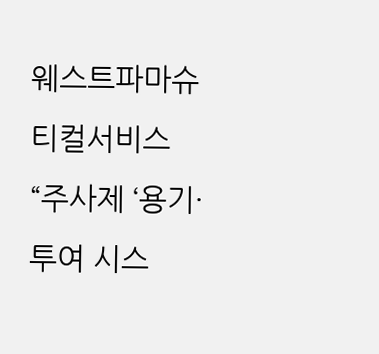웨스트파마슈티컬서비스 “주사제 ‘용기·투여 시스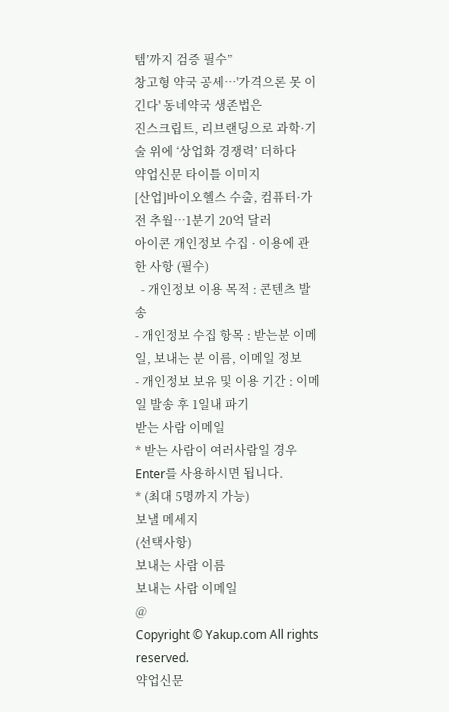템’까지 검증 필수”
창고형 약국 공세…'가격으론 못 이긴다' 동네약국 생존법은
진스크립트, 리브랜딩으로 과학·기술 위에 ‘상업화 경쟁력’ 더하다
약업신문 타이틀 이미지
[산업]바이오헬스 수출, 컴퓨터·가전 추월…1분기 20억 달러
아이콘 개인정보 수집 · 이용에 관한 사항 (필수)
  - 개인정보 이용 목적 : 콘텐츠 발송
- 개인정보 수집 항목 : 받는분 이메일, 보내는 분 이름, 이메일 정보
- 개인정보 보유 및 이용 기간 : 이메일 발송 후 1일내 파기
받는 사람 이메일
* 받는 사람이 여러사람일 경우 Enter를 사용하시면 됩니다.
* (최대 5명까지 가능)
보낼 메세지
(선택사항)
보내는 사람 이름
보내는 사람 이메일
@
Copyright © Yakup.com All rights reserved.
약업신문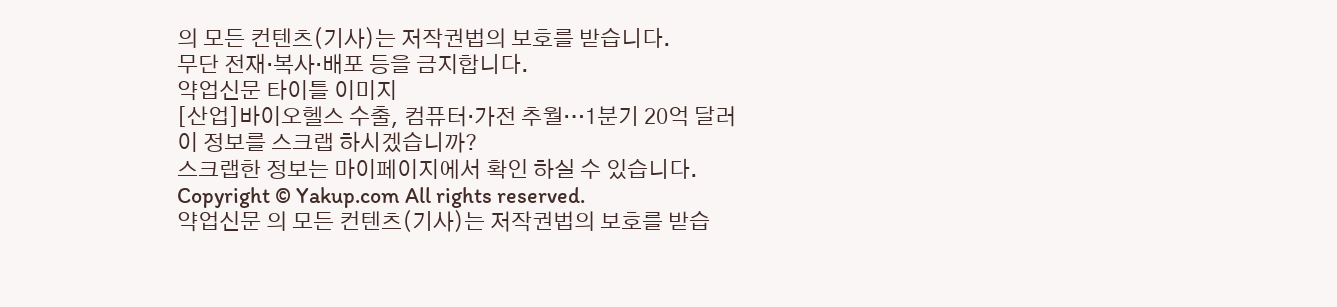의 모든 컨텐츠(기사)는 저작권법의 보호를 받습니다.
무단 전재·복사·배포 등을 금지합니다.
약업신문 타이틀 이미지
[산업]바이오헬스 수출, 컴퓨터·가전 추월…1분기 20억 달러
이 정보를 스크랩 하시겠습니까?
스크랩한 정보는 마이페이지에서 확인 하실 수 있습니다.
Copyright © Yakup.com All rights reserved.
약업신문 의 모든 컨텐츠(기사)는 저작권법의 보호를 받습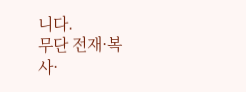니다.
무단 전재·복사·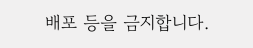배포 등을 금지합니다.